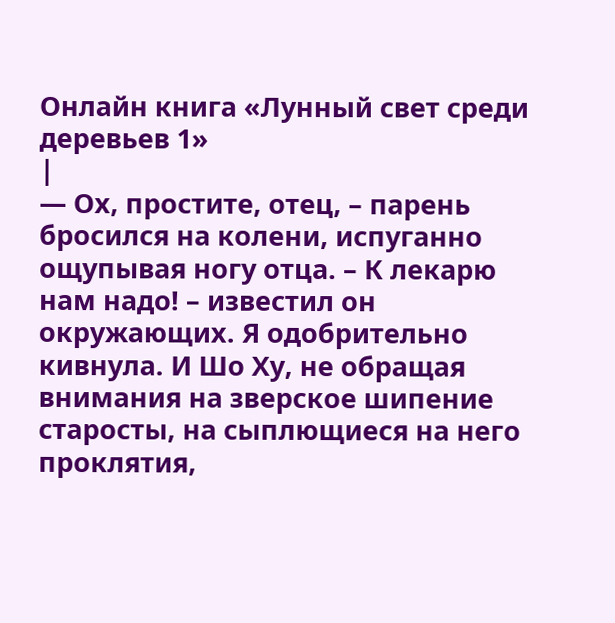Онлайн книга «Лунный свет среди деревьев 1»
|
— Ох, простите, отец, – парень бросился на колени, испуганно ощупывая ногу отца. – К лекарю нам надо! – известил он окружающих. Я одобрительно кивнула. И Шо Ху, не обращая внимания на зверское шипение старосты, на сыплющиеся на него проклятия,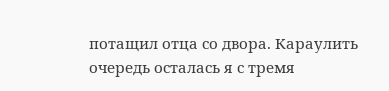потащил отца со двора. Караулить очередь осталась я с тремя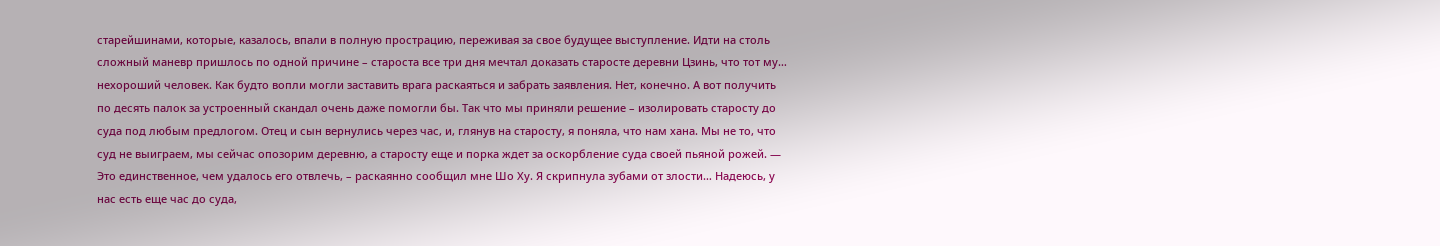старейшинами, которые, казалось, впали в полную прострацию, переживая за свое будущее выступление. Идти на столь сложный маневр пришлось по одной причине – староста все три дня мечтал доказать старосте деревни Цзинь, что тот му… нехороший человек. Как будто вопли могли заставить врага раскаяться и забрать заявления. Нет, конечно. А вот получить по десять палок за устроенный скандал очень даже помогли бы. Так что мы приняли решение – изолировать старосту до суда под любым предлогом. Отец и сын вернулись через час, и, глянув на старосту, я поняла, что нам хана. Мы не то, что суд не выиграем, мы сейчас опозорим деревню, а старосту еще и порка ждет за оскорбление суда своей пьяной рожей. — Это единственное, чем удалось его отвлечь, – раскаянно сообщил мне Шо Ху. Я скрипнула зубами от злости… Надеюсь, у нас есть еще час до суда,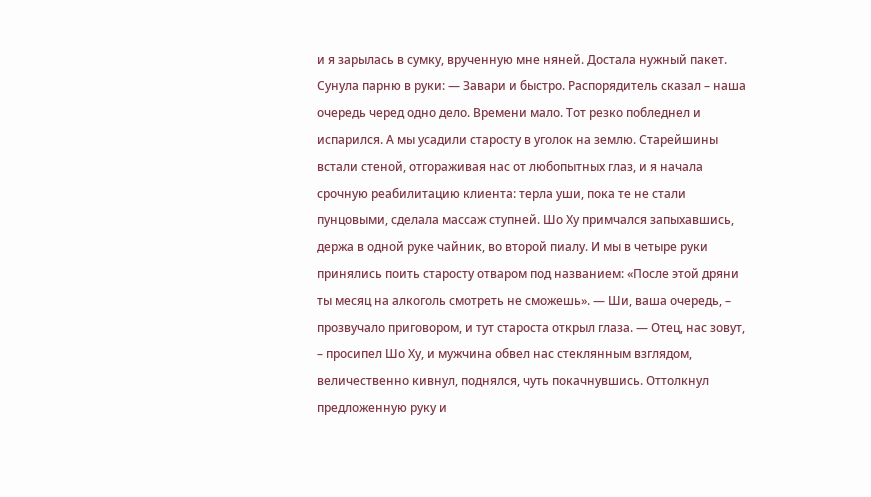и я зарылась в сумку, врученную мне няней. Достала нужный пакет. Сунула парню в руки: — Завари и быстро. Распорядитель сказал – наша очередь черед одно дело. Времени мало. Тот резко побледнел и испарился. А мы усадили старосту в уголок на землю. Старейшины встали стеной, отгораживая нас от любопытных глаз, и я начала срочную реабилитацию клиента: терла уши, пока те не стали пунцовыми, сделала массаж ступней. Шо Ху примчался запыхавшись, держа в одной руке чайник, во второй пиалу. И мы в четыре руки принялись поить старосту отваром под названием: «После этой дряни ты месяц на алкоголь смотреть не сможешь». — Ши, ваша очередь, – прозвучало приговором, и тут староста открыл глаза. — Отец, нас зовут, – просипел Шо Ху, и мужчина обвел нас стеклянным взглядом, величественно кивнул, поднялся, чуть покачнувшись. Оттолкнул предложенную руку и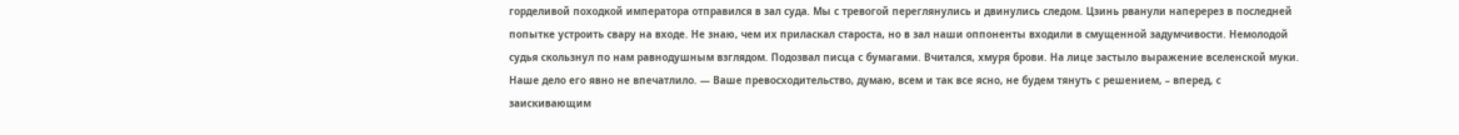горделивой походкой императора отправился в зал суда. Мы с тревогой переглянулись и двинулись следом. Цзинь рванули наперерез в последней попытке устроить свару на входе. Не знаю, чем их приласкал староста, но в зал наши оппоненты входили в смущенной задумчивости. Немолодой судья скользнул по нам равнодушным взглядом. Подозвал писца с бумагами. Вчитался, хмуря брови. На лице застыло выражение вселенской муки. Наше дело его явно не впечатлило. — Ваше превосходительство, думаю, всем и так все ясно, не будем тянуть с решением, – вперед, с заискивающим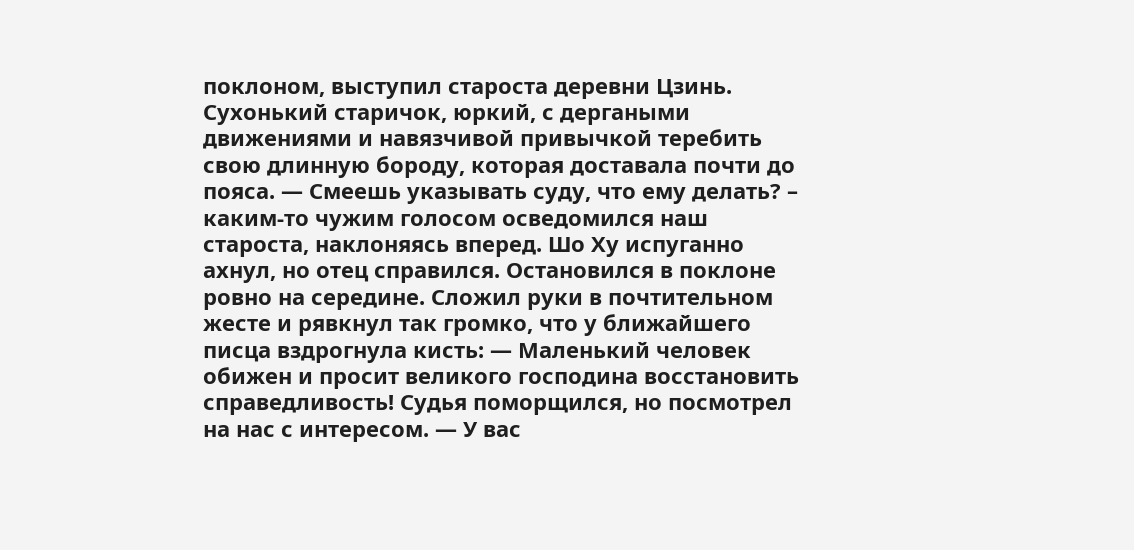поклоном, выступил староста деревни Цзинь. Сухонький старичок, юркий, с дергаными движениями и навязчивой привычкой теребить свою длинную бороду, которая доставала почти до пояса. — Смеешь указывать суду, что ему делать? – каким-то чужим голосом осведомился наш староста, наклоняясь вперед. Шо Ху испуганно ахнул, но отец справился. Остановился в поклоне ровно на середине. Сложил руки в почтительном жесте и рявкнул так громко, что у ближайшего писца вздрогнула кисть: — Маленький человек обижен и просит великого господина восстановить справедливость! Судья поморщился, но посмотрел на нас с интересом. — У вас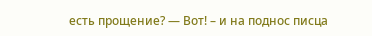есть прощение? — Вот! – и на поднос писца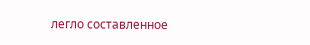легло составленное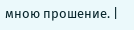мною прошение. |